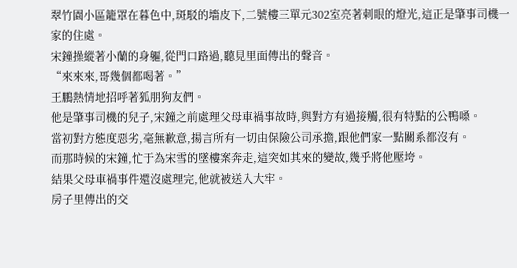翠竹園小區籠罩在暮色中,斑駁的墻皮下,二號樓三單元302室亮著刺眼的燈光,這正是肇事司機一家的住處。
宋鐘操縱著小蘭的身軀,從門口路過,聽見里面傳出的聲音。
“來來來,哥幾個都喝著。”
王鵬熱情地招呼著狐朋狗友們。
他是肇事司機的兒子,宋鐘之前處理父母車禍事故時,與對方有過接觸,很有特點的公鴨嗓。
當初對方態度惡劣,毫無歉意,揚言所有一切由保險公司承擔,跟他們家一點關系都沒有。
而那時候的宋鐘,忙于為宋雪的墜樓案奔走,這突如其來的變故,幾乎將他壓垮。
結果父母車禍事件還沒處理完,他就被送入大牢。
房子里傳出的交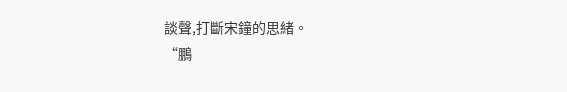談聲,打斷宋鐘的思緒。
“鵬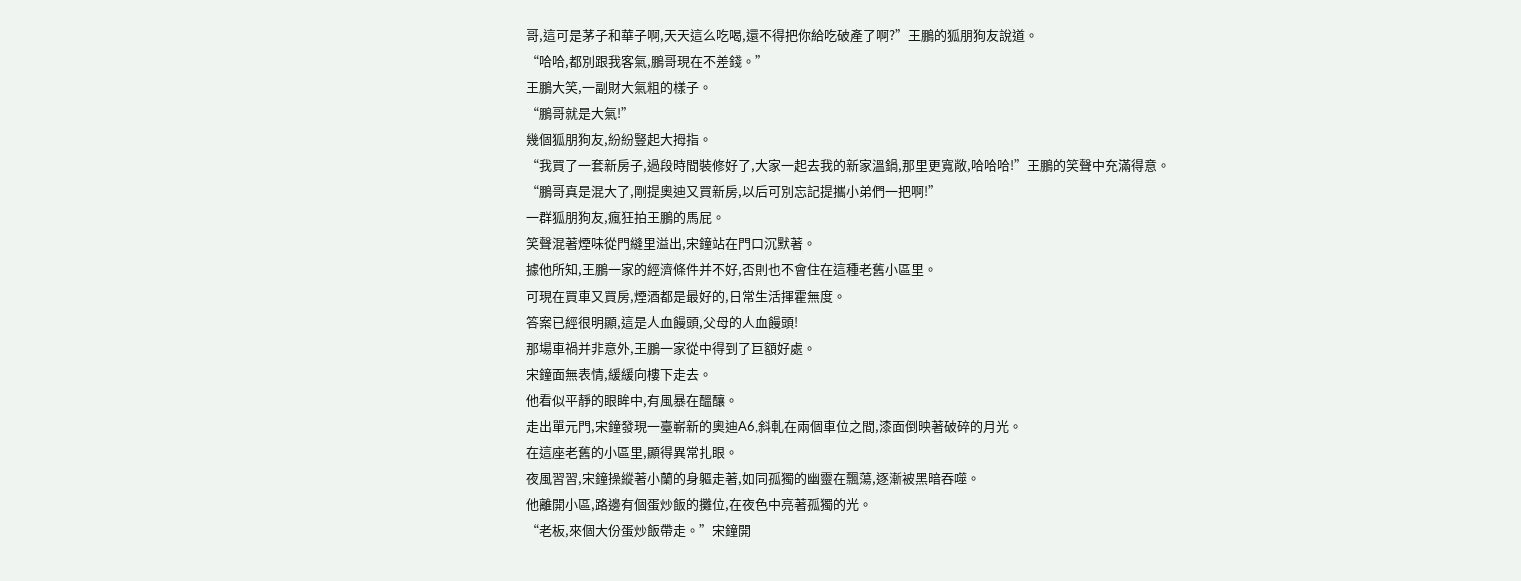哥,這可是茅子和華子啊,天天這么吃喝,還不得把你給吃破產了啊?”王鵬的狐朋狗友說道。
“哈哈,都別跟我客氣,鵬哥現在不差錢。”
王鵬大笑,一副財大氣粗的樣子。
“鵬哥就是大氣!”
幾個狐朋狗友,紛紛豎起大拇指。
“我買了一套新房子,過段時間裝修好了,大家一起去我的新家溫鍋,那里更寬敞,哈哈哈!”王鵬的笑聲中充滿得意。
“鵬哥真是混大了,剛提奧迪又買新房,以后可別忘記提攜小弟們一把啊!”
一群狐朋狗友,瘋狂拍王鵬的馬屁。
笑聲混著煙味從門縫里溢出,宋鐘站在門口沉默著。
據他所知,王鵬一家的經濟條件并不好,否則也不會住在這種老舊小區里。
可現在買車又買房,煙酒都是最好的,日常生活揮霍無度。
答案已經很明顯,這是人血饅頭,父母的人血饅頭!
那場車禍并非意外,王鵬一家從中得到了巨額好處。
宋鐘面無表情,緩緩向樓下走去。
他看似平靜的眼眸中,有風暴在醞釀。
走出單元門,宋鐘發現一臺嶄新的奧迪A6,斜軋在兩個車位之間,漆面倒映著破碎的月光。
在這座老舊的小區里,顯得異常扎眼。
夜風習習,宋鐘操縱著小蘭的身軀走著,如同孤獨的幽靈在飄蕩,逐漸被黑暗吞噬。
他離開小區,路邊有個蛋炒飯的攤位,在夜色中亮著孤獨的光。
“老板,來個大份蛋炒飯帶走。”宋鐘開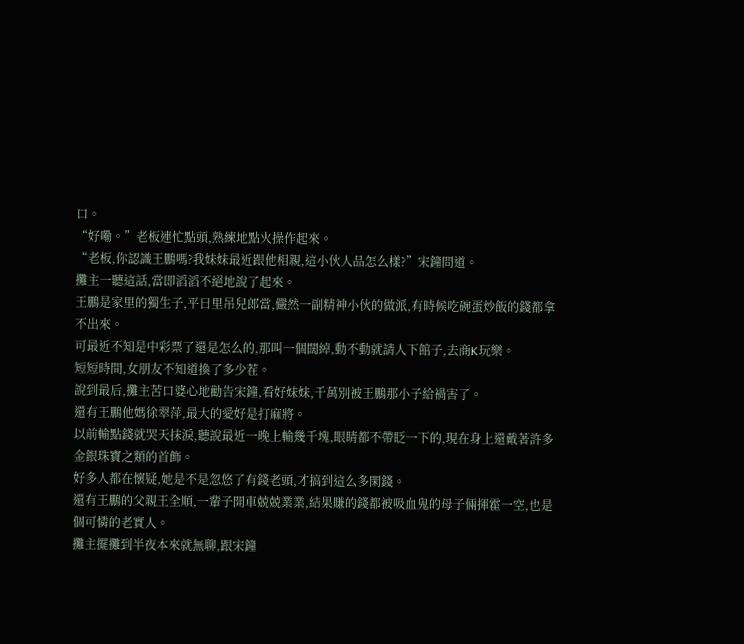口。
“好嘞。”老板連忙點頭,熟練地點火操作起來。
“老板,你認識王鵬嗎?我妹妹最近跟他相親,這小伙人品怎么樣?”宋鐘問道。
攤主一聽這話,當即滔滔不絕地說了起來。
王鵬是家里的獨生子,平日里吊兒郎當,儼然一副精神小伙的做派,有時候吃碗蛋炒飯的錢都拿不出來。
可最近不知是中彩票了還是怎么的,那叫一個闊綽,動不動就請人下館子,去商K玩樂。
短短時間,女朋友不知道換了多少茬。
說到最后,攤主苦口婆心地勸告宋鐘,看好妹妹,千萬別被王鵬那小子給禍害了。
還有王鵬他媽徐翠萍,最大的愛好是打麻將。
以前輸點錢就哭天抹淚,聽說最近一晚上輸幾千塊,眼睛都不帶眨一下的,現在身上還戴著許多金銀珠寶之類的首飾。
好多人都在懷疑,她是不是忽悠了有錢老頭,才搞到這么多閑錢。
還有王鵬的父親王全順,一輩子開車兢兢業業,結果賺的錢都被吸血鬼的母子倆揮霍一空,也是個可憐的老實人。
攤主擺攤到半夜本來就無聊,跟宋鐘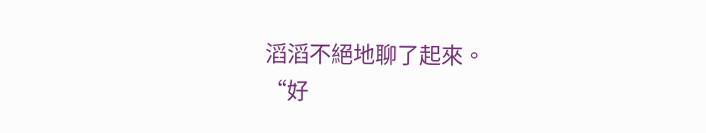滔滔不絕地聊了起來。
“好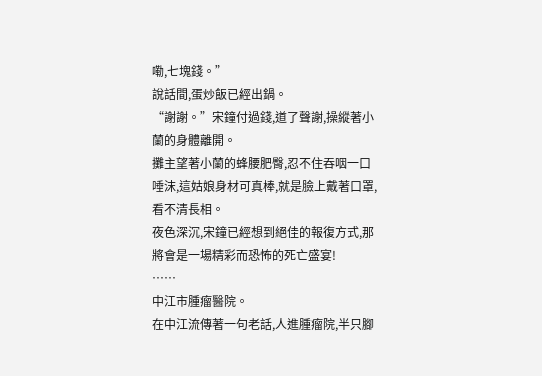嘞,七塊錢。”
說話間,蛋炒飯已經出鍋。
“謝謝。”宋鐘付過錢,道了聲謝,操縱著小蘭的身體離開。
攤主望著小蘭的蜂腰肥臀,忍不住吞咽一口唾沫,這姑娘身材可真棒,就是臉上戴著口罩,看不清長相。
夜色深沉,宋鐘已經想到絕佳的報復方式,那將會是一場精彩而恐怖的死亡盛宴!
……
中江市腫瘤醫院。
在中江流傳著一句老話,人進腫瘤院,半只腳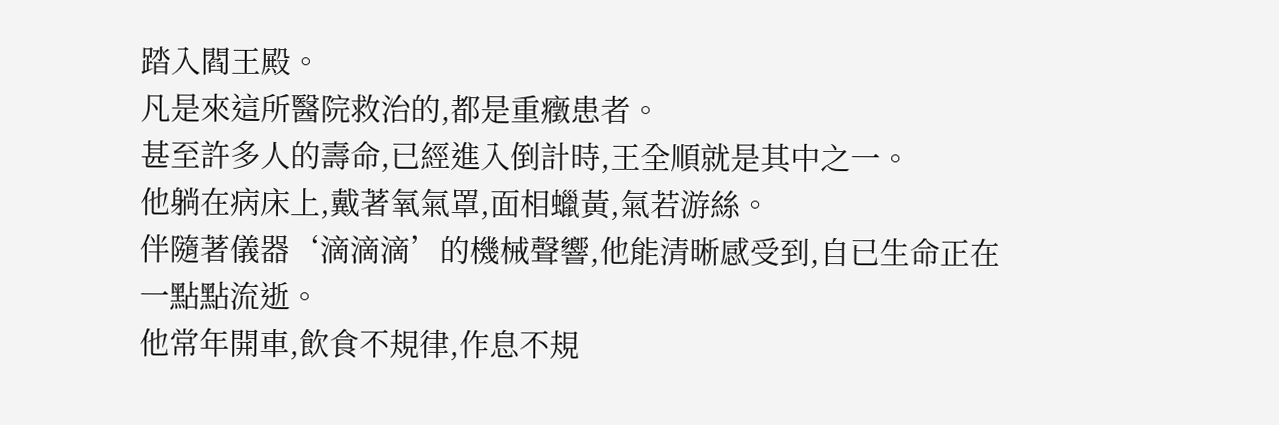踏入閻王殿。
凡是來這所醫院救治的,都是重癥患者。
甚至許多人的壽命,已經進入倒計時,王全順就是其中之一。
他躺在病床上,戴著氧氣罩,面相蠟黃,氣若游絲。
伴隨著儀器‘滴滴滴’的機械聲響,他能清晰感受到,自已生命正在一點點流逝。
他常年開車,飲食不規律,作息不規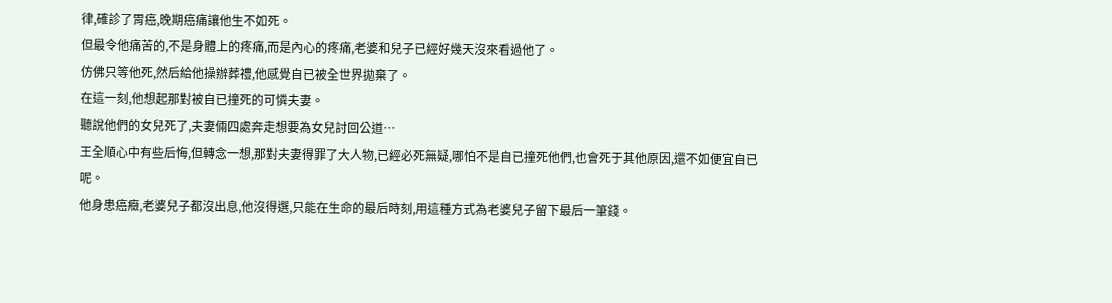律,確診了胃癌,晚期癌痛讓他生不如死。
但最令他痛苦的,不是身體上的疼痛,而是內心的疼痛,老婆和兒子已經好幾天沒來看過他了。
仿佛只等他死,然后給他操辦葬禮,他感覺自已被全世界拋棄了。
在這一刻,他想起那對被自已撞死的可憐夫妻。
聽說他們的女兒死了,夫妻倆四處奔走想要為女兒討回公道…
王全順心中有些后悔,但轉念一想,那對夫妻得罪了大人物,已經必死無疑,哪怕不是自已撞死他們,也會死于其他原因,還不如便宜自已呢。
他身患癌癥,老婆兒子都沒出息,他沒得選,只能在生命的最后時刻,用這種方式為老婆兒子留下最后一筆錢。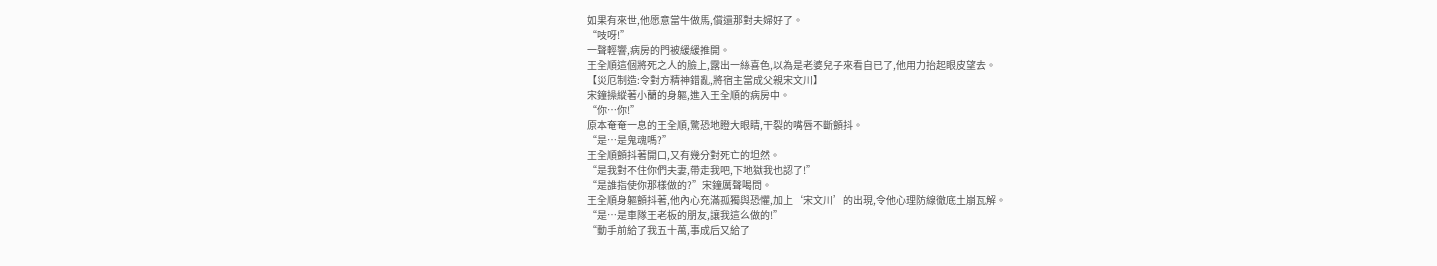如果有來世,他愿意當牛做馬,償還那對夫婦好了。
“吱呀!”
一聲輕響,病房的門被緩緩推開。
王全順這個將死之人的臉上,露出一絲喜色,以為是老婆兒子來看自已了,他用力抬起眼皮望去。
【災厄制造:令對方精神錯亂,將宿主當成父親宋文川】
宋鐘操縱著小蘭的身軀,進入王全順的病房中。
“你…你!”
原本奄奄一息的王全順,驚恐地瞪大眼睛,干裂的嘴唇不斷顫抖。
“是…是鬼魂嗎?”
王全順顫抖著開口,又有幾分對死亡的坦然。
“是我對不住你們夫妻,帶走我吧,下地獄我也認了!”
“是誰指使你那樣做的?”宋鐘厲聲喝問。
王全順身軀顫抖著,他內心充滿孤獨與恐懼,加上‘宋文川’的出現,令他心理防線徹底土崩瓦解。
“是…是車隊王老板的朋友,讓我這么做的!”
“動手前給了我五十萬,事成后又給了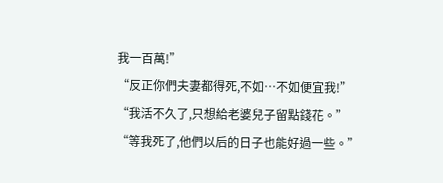我一百萬!”
“反正你們夫妻都得死,不如…不如便宜我!”
“我活不久了,只想給老婆兒子留點錢花。”
“等我死了,他們以后的日子也能好過一些。”